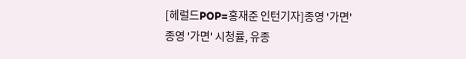[헤럴드POP=홍재준 인턴기자]종영 '가면'
종영 '가면' 시청률, 유종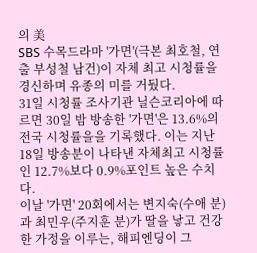의 美
SBS 수목드라마 '가면'(극본 최호철, 연출 부성철 남건)이 자체 최고 시청률을 경신하며 유종의 미를 거뒀다.
31일 시청률 조사기관 닐슨코리아에 따르면 30일 밤 방송한 '가면'은 13.6%의 전국 시청률을을 기록했다. 이는 지난 18일 방송분이 나타낸 자체최고 시청률인 12.7%보다 0.9%포인트 높은 수치다.
이날 '가면' 20회에서는 변지숙(수애 분)과 최민우(주지훈 분)가 딸을 낳고 건강한 가정을 이루는, 해피엔딩이 그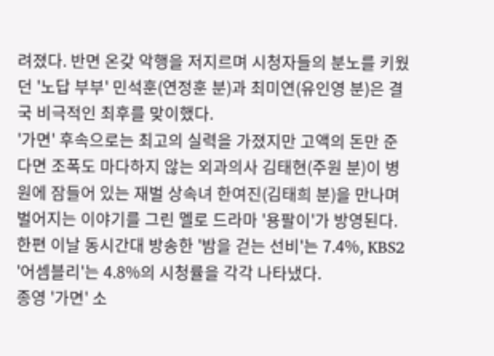려졌다. 반면 온갖 악행을 저지르며 시청자들의 분노를 키웠던 '노답 부부' 민석훈(연정훈 분)과 최미연(유인영 분)은 결국 비극적인 최후를 맞이했다.
'가면' 후속으로는 최고의 실력을 가졌지만 고액의 돈만 준다면 조폭도 마다하지 않는 외과의사 김태현(주원 분)이 병원에 잠들어 있는 재벌 상속녀 한여진(김태희 분)을 만나며 벌어지는 이야기를 그린 멜로 드라마 '용팔이'가 방영된다.
한편 이날 동시간대 방송한 '밤을 걷는 선비'는 7.4%, KBS2 '어셈블리'는 4.8%의 시청률을 각각 나타냈다.
종영 '가면' 소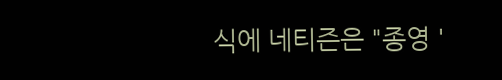식에 네티즌은 "종영 '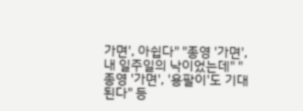가면', 아쉽다" "종영 '가면', 내 일주일의 낙이었는데" "종영 '가면', '용팔이'도 기대된다" 등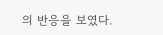의 반응을 보였다.